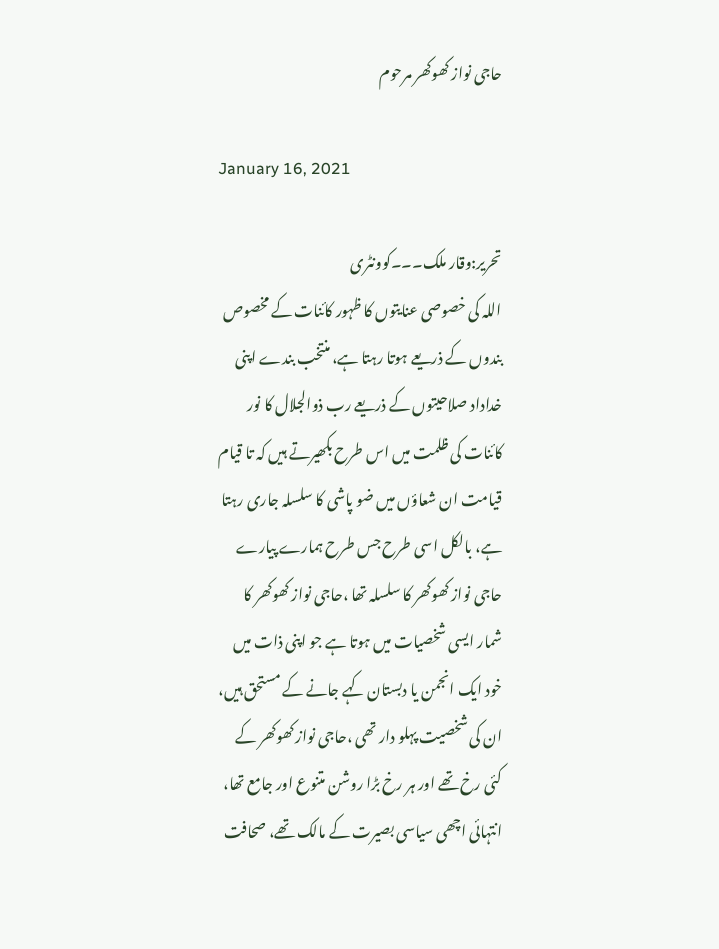حاجی نواز کھوکھر مرحوم

January 16, 2021

تحریر:وقار ملک۔۔۔کوونٹری
اللہ کی خصوصی عنایتوں کا ظہور کائنات کے مخصوص بندوں کے ذریعے ہوتا رہتا ہے، منتخب بندے اپنی خداداد صلاحیتوں کے ذریعے رب ذوالجلال کا نور کائنات کی ظلمت میں اس طرح بکھیرتے ہیں کہ تا قیام قیامت ان شعاؤں میں ضو پاشی کا سلسلہ جاری رہتا ہے، بالکل اسی طرح جس طرح ہمارے پیارے حاجی نواز کھوکھر کا سلسلہ تھا ،حاجی نواز کھوکھر کا شمار ایسی شخصیات میں ہوتا ہے جو اپنی ذات میں خود ایک انجمن یا دبستان کہے جانے کے مستحق ہیں، ان کی شخصیت پہلو دار تھی ،حاجی نواز کھوکھر کے کئی رخ تھے اور ہر رخ بڑا روشن متنوع اور جامع تھا، انتہائی اچھی سیاسی بصیرت کے مالک تھے، صحافت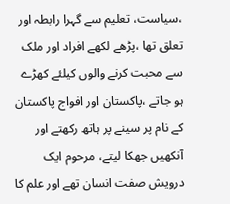،سیاست، تعلیم سے گہرا رابطہ اور تعلق تھا ،پڑھے لکھے افراد اور ملک سے محبت کرنے والوں کیلئے کھڑے ہو جاتے ،پاکستان اور افواج پاکستان کے نام پر سینے پر ہاتھ رکھتے اور آنکھیں جھکا لیتے، مرحوم ایک درویش صفت انسان تھے اور علم کا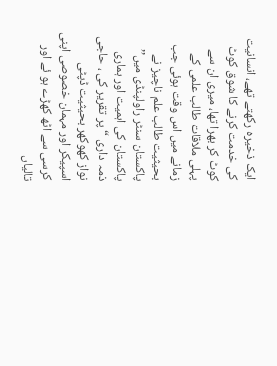ایک ذخیرہ رکھتے تھے، انسانیت کی خدمت کرنے کا شوق کوٹ کوٹ کر بھرا تھا، میری ان سے پہلی ملاقات طالب علمی کے زمانے میں اس وقت ہوئی جب بحیثیت طالب علم ناچیز نے پاکستان سنٹر راولپنڈی میں’’ پاکستان کی اہمیت اور ہماری ذمہ داری “ پر تقریر کی ، حاجی نواز کھوکھر بحیثیت ڈپٹی اسپیکر اور مہمان خصوصی اپنی کرسی سے اٹھ کھڑے ہو ئے اور تالیاں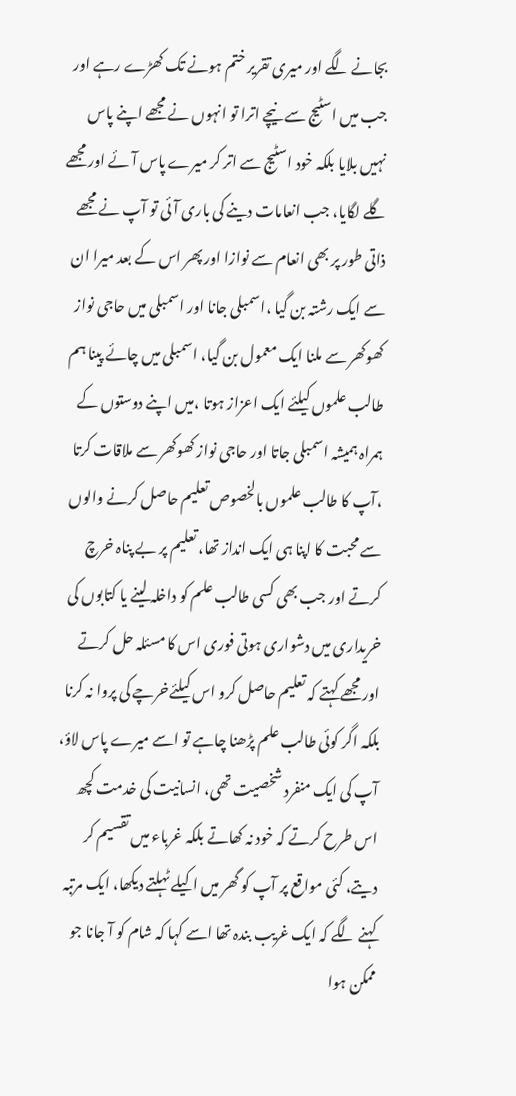بجانے لگے اور میری تقریر ختم ہونے تک کھڑے رہے اور جب میں اسٹیج سے نیچے اترا تو انہوں نے مجھے اپنے پاس نہیں بلایا بلکہ خود اسٹیج سے اتر کر میرے پاس آئے اور مجھے گلے لگایا، جب انعامات دینے کی باری آئی تو آپ نے مجھے ذاتی طور پر بھی انعام سے نوازا اور پھر اس کے بعد میرا ان سے ایک رشتہ بن گیا ،اسمبلی جانا اور اسمبلی میں حاجی نواز کھوکھر سے ملنا ایک معمول بن گیا، اسمبلی میں چائے پینا ہم طالب علموں کیلئے ایک اعزاز ہوتا ،میں اپنے دوستوں کے ہمراہ ہمیشہ اسمبلی جاتا اور حاجی نواز کھوکھر سے ملاقات کرتا ،آپ کا طالب علموں بالخصوص تعلیم حاصل کرنے والوں سے محبت کا اپنا ہی ایک انداز تھا، تعلیم پر بے پناہ خرچ کرتے اور جب بھی کسی طالب علم کو داخلہ لینے یا کتابوں کی خریداری میں دشواری ہوتی فوری اس کا مسئلہ حل کرتے اور مجھے کہتے کہ تعلیم حاصل کرو اس کیلئےخرچے کی پروا نہ کرنا بلکہ اگر کوئی طالب علم پڑھنا چاہے تو اسے میرے پاس لاؤ، آپ کی ایک منفرد شخصیت تھی، انسانیت کی خدمت کچھ اس طرح کرتے کہ خود نہ کھاتے بلکہ غرباء میں تقسیم کر دیتے، کئی مواقع پر آپ کو گھر میں اکیلے ٹہلتے دیکھا، ایک مرتبہ کہنے لگے کہ ایک غریب بندہ تھا اسے کہا کہ شام کو آ جانا جو ممکن ہوا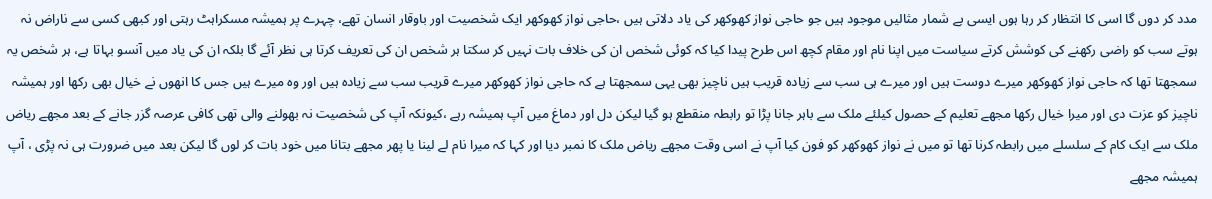مدد کر دوں گا اسی کا انتظار کر رہا ہوں ایسی بے شمار مثالیں موجود ہیں جو حاجی نواز کھوکھر کی یاد دلاتی ہیں ،حاجی نواز کھوکھر ایک شخصیت اور باوقار انسان تھے، چہرے پر ہمیشہ مسکراہٹ رہتی اور کبھی کسی سے ناراض نہ ہوتے سب کو راضی رکھنے کی کوشش کرتے سیاست میں اپنا نام اور مقام کچھ اس طرح پیدا کیا کہ کوئی شخص ان کی خلاف بات نہیں کر سکتا ہر شخص ان کی تعریف کرتا ہی نظر آئے گا بلکہ ان کی یاد میں آنسو بہاتا ہے، ہر شخص یہ سمجھتا تھا کہ حاجی نواز کھوکھر میرے دوست ہیں اور میرے ہی سب سے زیادہ قریب ہیں ناچیز بھی یہی سمجھتا ہے کہ حاجی نواز کھوکھر میرے قریب سب سے زیادہ ہیں اور وہ میرے ہیں جس کا انھوں نے خیال بھی رکھا اور ہمیشہ ناچیز کو عزت دی اور میرا خیال رکھا مجھے تعلیم کے حصول کیلئے ملک سے باہر جانا پڑا تو رابطہ منقطع ہو گیا لیکن دل اور دماغ میں آپ ہمیشہ رہے ،کیونکہ آپ کی شخصیت نہ بھولنے والی تھی کافی عرصہ گزر جانے کے بعد مجھے ریاض ملک سے ایک کام کے سلسلے میں رابطہ کرنا تھا تو میں نے نواز کھوکھر کو فون کیا آپ نے اسی وقت مجھے ریاض ملک کا نمبر دیا اور کہا کہ میرا نام لے لینا یا پھر مجھے بتانا میں خود بات کر لوں گا لیکن بعد میں ضرورت ہی نہ پڑی ، آپ ہمیشہ مجھے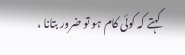کہتے کہ کوئی کام ہو تو ضرور بتانا ،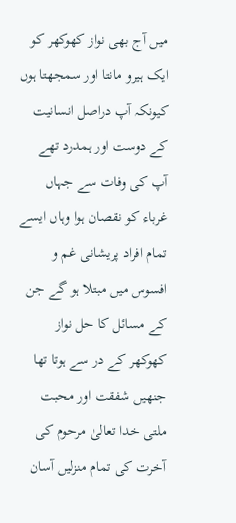میں آج بھی نواز کھوکھر کو ایک ہیرو مانتا اور سمجھتا ہوں کیونکہ آپ دراصل انسانیت کے دوست اور ہمدرد تھے آپ کی وفات سے جہاں غرباء کو نقصان ہوا وہاں ایسے تمام افراد پریشانی غم و افسوس میں مبتلا ہو گے جن کے مسائل کا حل نواز کھوکھر کے در سے ہوتا تھا جنھیں شفقت اور محبت ملتی خدا تعالیٰ مرحوم کی آخرت کی تمام منزلیں آسان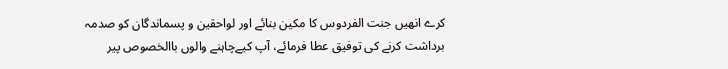کرے انھیں جنت الفردوس کا مکین بنائے اور لواحقین و پسماندگان کو صدمہ برداشت کرنے کی توفیق عطا فرمائے، آپ کیےچاہنے والوں باالخصوص پیر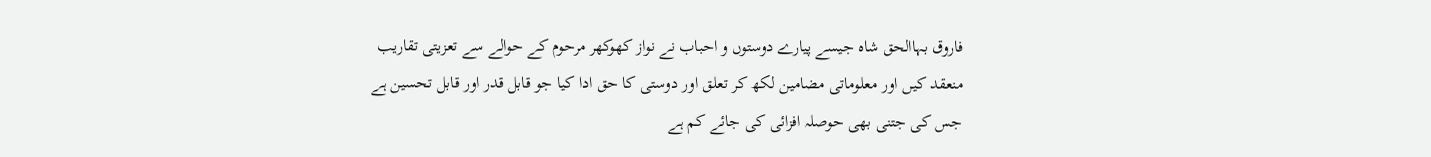فاروق بہاالحق شاہ جیسے پیارے دوستوں و احباب نے نواز کھوکھر مرحوم کے حوالے سے تعزیتی تقاریب منعقد کیں اور معلوماتی مضامین لکھ کر تعلق اور دوستی کا حق ادا کیا جو قابل قدر اور قابل تحسین ہے جس کی جتنی بھی حوصلہ افزائی کی جائے کم ہے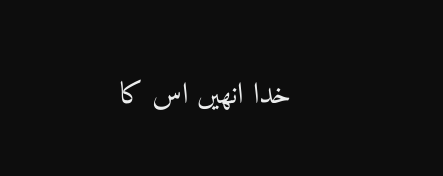خدا انھیں اس کا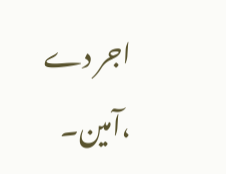اجر دے ،آمین۔